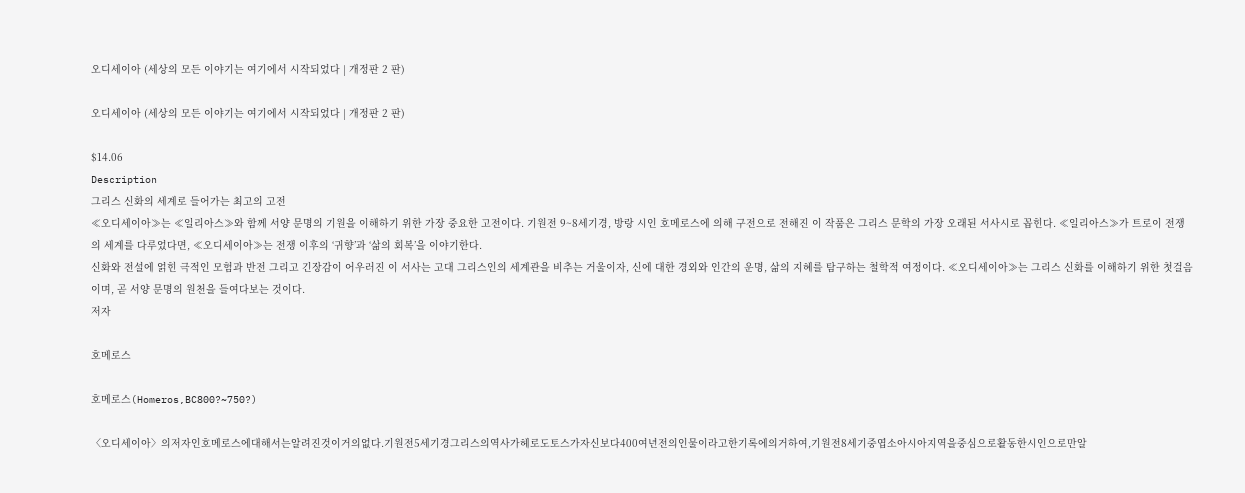오디세이아 (세상의 모든 이야기는 여기에서 시작되었다 | 개정판 2 판)

오디세이아 (세상의 모든 이야기는 여기에서 시작되었다 | 개정판 2 판)

$14.06
Description
그리스 신화의 세계로 들어가는 최고의 고전
≪오디세이아≫는 ≪일리아스≫와 함께 서양 문명의 기원을 이해하기 위한 가장 중요한 고전이다. 기원전 9~8세기경, 방랑 시인 호메로스에 의해 구전으로 전해진 이 작품은 그리스 문학의 가장 오래된 서사시로 꼽힌다. ≪일리아스≫가 트로이 전쟁의 세계를 다루었다면, ≪오디세이아≫는 전쟁 이후의 ‘귀향’과 ‘삶의 회복’을 이야기한다.
신화와 전설에 얽힌 극적인 모험과 반전 그리고 긴장감이 어우러진 이 서사는 고대 그리스인의 세계관을 비추는 거울이자, 신에 대한 경외와 인간의 운명, 삶의 지혜를 탐구하는 철학적 여정이다. ≪오디세이아≫는 그리스 신화를 이해하기 위한 첫걸음이며, 곧 서양 문명의 원천을 들여다보는 것이다.
저자

호메로스

호메로스(Homeros,BC800?~750?)

〈오디세이아〉의저자인호메로스에대해서는알려진것이거의없다.기원전5세기경그리스의역사가헤로도토스가자신보다400여년전의인물이라고한기록에의거하여,기원전8세기중엽소아시아지역을중심으로활동한시인으로만알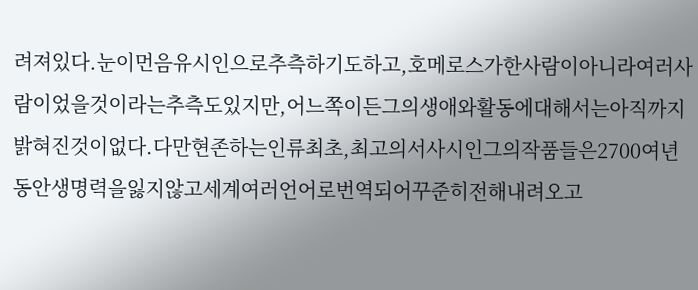려져있다.눈이먼음유시인으로추측하기도하고,호메로스가한사람이아니라여러사람이었을것이라는추측도있지만,어느쪽이든그의생애와활동에대해서는아직까지밝혀진것이없다.다만현존하는인류최초,최고의서사시인그의작품들은2700여년동안생명력을잃지않고세계여러언어로번역되어꾸준히전해내려오고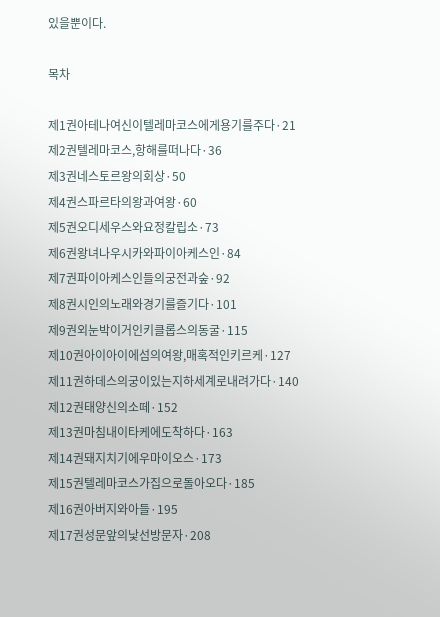있을뿐이다.

목차

제1권아테나여신이텔레마코스에게용기를주다·21
제2권텔레마코스,항해를떠나다·36
제3권네스토르왕의회상·50
제4권스파르타의왕과여왕·60
제5권오디세우스와요정칼립소·73
제6권왕녀나우시카와파이아케스인·84
제7권파이아케스인들의궁전과숲·92
제8권시인의노래와경기를즐기다·101
제9권외눈박이거인키클롭스의동굴·115
제10권아이아이에섬의여왕,매혹적인키르케·127
제11권하데스의궁이있는지하세계로내려가다·140
제12권태양신의소떼·152
제13권마침내이타케에도착하다·163
제14권돼지치기에우마이오스·173
제15권텔레마코스가집으로돌아오다·185
제16권아버지와아들·195
제17권성문앞의낯선방문자·208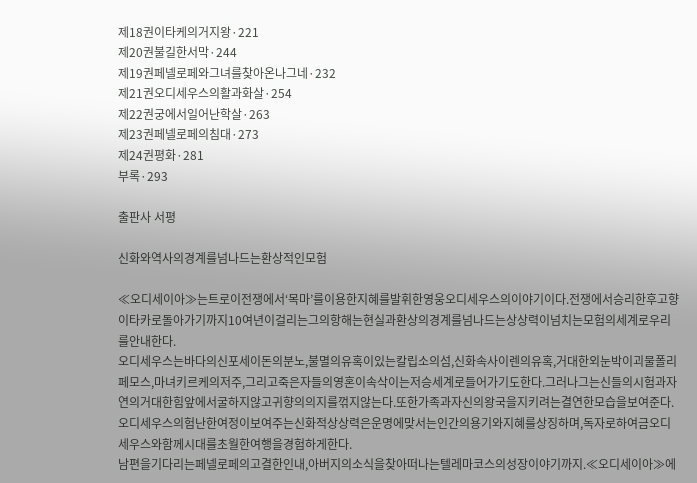제18권이타케의거지왕·221
제20권불길한서막·244
제19권페넬로페와그녀를찾아온나그네·232
제21권오디세우스의활과화살·254
제22권궁에서일어난학살·263
제23권페넬로페의침대·273
제24권평화·281
부록·293

출판사 서평

신화와역사의경계를넘나드는환상적인모험

≪오디세이아≫는트로이전쟁에서‘목마’를이용한지혜를발휘한영웅오디세우스의이야기이다.전쟁에서승리한후고향이타카로돌아가기까지10여년이걸리는그의항해는현실과환상의경계를넘나드는상상력이넘치는모험의세계로우리를안내한다.
오디세우스는바다의신포세이돈의분노,불멸의유혹이있는칼립소의섬,신화속사이렌의유혹,거대한외눈박이괴물폴리페모스,마녀키르케의저주,그리고죽은자들의영혼이속삭이는저승세계로들어가기도한다.그러나그는신들의시험과자연의거대한힘앞에서굴하지않고귀향의의지를꺾지않는다.또한가족과자신의왕국을지키려는결연한모습을보여준다.
오디세우스의험난한여정이보여주는신화적상상력은운명에맞서는인간의용기와지혜를상징하며,독자로하여금오디세우스와함께시대를초월한여행을경험하게한다.
남편을기다리는페넬로페의고결한인내,아버지의소식을찾아떠나는텔레마코스의성장이야기까지.≪오디세이아≫에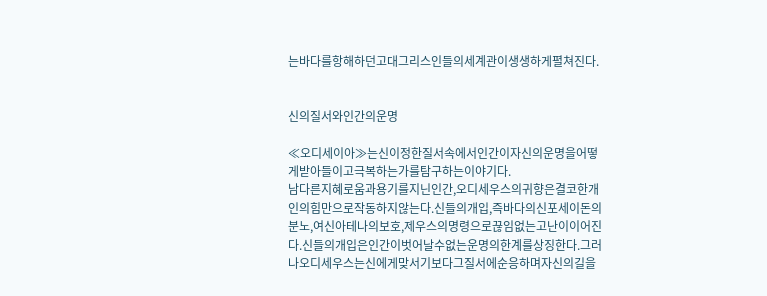는바다를항해하던고대그리스인들의세계관이생생하게펼쳐진다.


신의질서와인간의운명

≪오디세이아≫는신이정한질서속에서인간이자신의운명을어떻게받아들이고극복하는가를탐구하는이야기다.
남다른지혜로움과용기를지닌인간,오디세우스의귀향은결코한개인의힘만으로작동하지않는다.신들의개입,즉바다의신포세이돈의분노,여신아테나의보호,제우스의명령으로끊임없는고난이이어진다.신들의개입은인간이벗어날수없는운명의한계를상징한다.그러나오디세우스는신에게맞서기보다그질서에순응하며자신의길을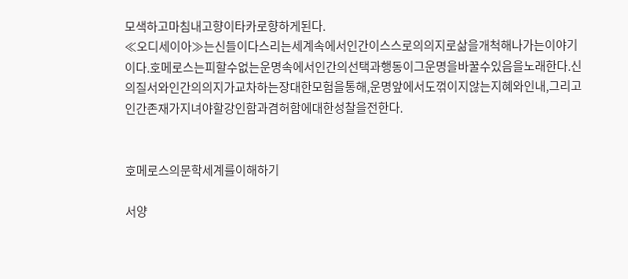모색하고마침내고향이타카로향하게된다.
≪오디세이아≫는신들이다스리는세계속에서인간이스스로의의지로삶을개척해나가는이야기이다.호메로스는피할수없는운명속에서인간의선택과행동이그운명을바꿀수있음을노래한다.신의질서와인간의의지가교차하는장대한모험을통해,운명앞에서도꺾이지않는지혜와인내,그리고인간존재가지녀야할강인함과겸허함에대한성찰을전한다.


호메로스의문학세계를이해하기

서양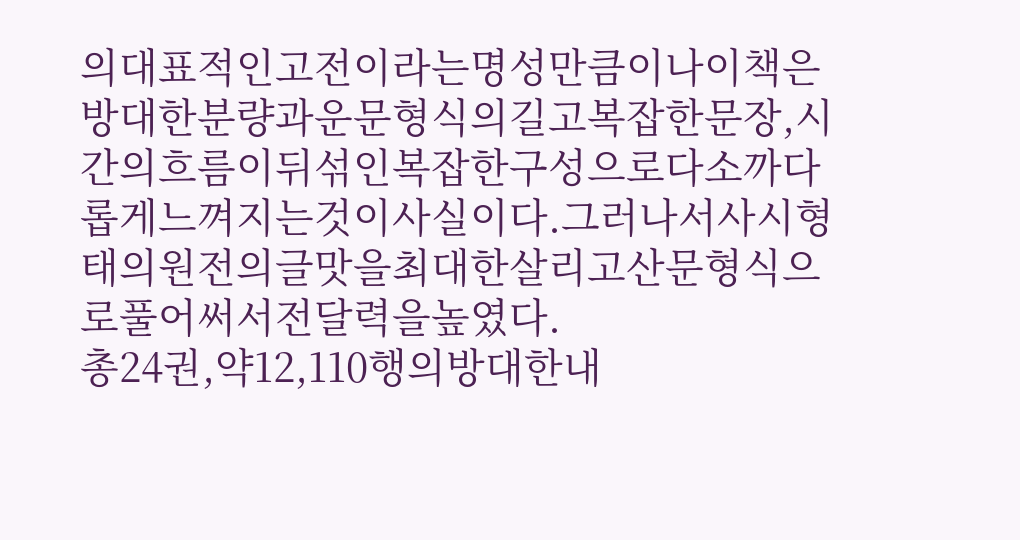의대표적인고전이라는명성만큼이나이책은방대한분량과운문형식의길고복잡한문장,시간의흐름이뒤섞인복잡한구성으로다소까다롭게느껴지는것이사실이다.그러나서사시형태의원전의글맛을최대한살리고산문형식으로풀어써서전달력을높였다.
총24권,약12,110행의방대한내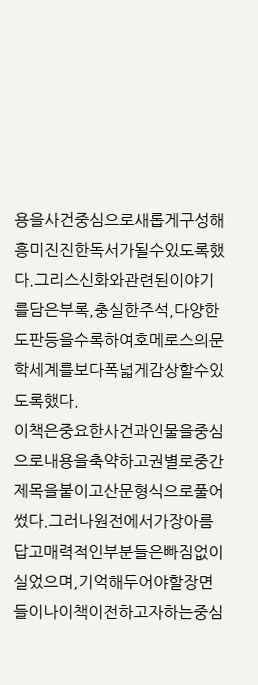용을사건중심으로새롭게구성해흥미진진한독서가될수있도록했다.그리스신화와관련된이야기를담은부록,충실한주석,다양한도판등을수록하여호메로스의문학세계를보다폭넓게감상할수있도록했다.
이책은중요한사건과인물을중심으로내용을축약하고권별로중간제목을붙이고산문형식으로풀어썼다.그러나원전에서가장아름답고매력적인부분들은빠짐없이실었으며,기억해두어야할장면들이나이책이전하고자하는중심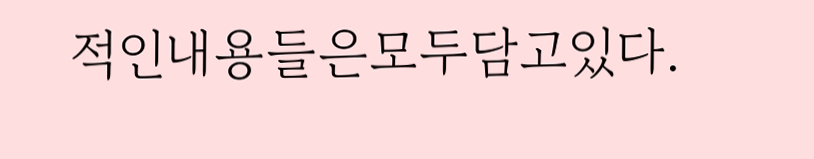적인내용들은모두담고있다.